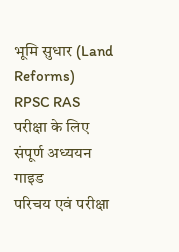भूमि सुधार (Land Reforms)
RPSC RAS परीक्षा के लिए संपूर्ण अध्ययन गाइड
परिचय एवं परीक्षा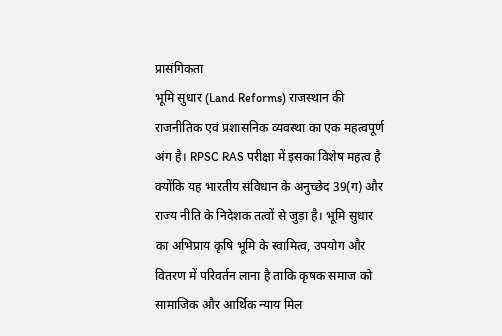प्रासंगिकता
भूमि सुधार (Land Reforms) राजस्थान की राजनीतिक एवं प्रशासनिक व्यवस्था का एक महत्वपूर्ण अंग है। RPSC RAS परीक्षा में इसका विशेष महत्व है क्योंकि यह भारतीय संविधान के अनुच्छेद 39(ग) और राज्य नीति के निदेशक तत्वों से जुड़ा है। भूमि सुधार का अभिप्राय कृषि भूमि के स्वामित्व, उपयोग और वितरण में परिवर्तन लाना है ताकि कृषक समाज को सामाजिक और आर्थिक न्याय मिल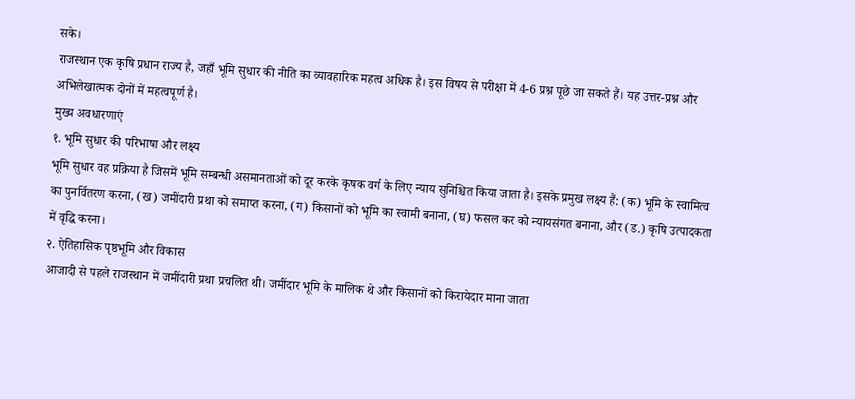सके।
राजस्थान एक कृषि प्रधान राज्य है, जहाँ भूमि सुधार की नीति का व्यावहारिक महत्व अधिक है। इस विषय से परीक्षा में 4-6 प्रश्न पूछे जा सकते हैं। यह उत्तर-प्रश्न और अभिलेखात्मक दोनों में महत्वपूर्ण है।
मुख्य अवधारणाएं
१. भूमि सुधार की परिभाषा और लक्ष्य
भूमि सुधार वह प्रक्रिया है जिसमें भूमि सम्बन्धी असमानताओं को दूर करके कृषक वर्ग के लिए न्याय सुनिश्चित किया जाता है। इसके प्रमुख लक्ष्य हैं: (क) भूमि के स्वामित्व का पुनर्वितरण करना, (ख) जमींदारी प्रथा को समाप्त करना, (ग) किसानों को भूमि का स्वामी बनाना, (घ) फसल कर को न्यायसंगत बनाना, और (ड.) कृषि उत्पादकता में वृद्धि करना।
२. ऐतिहासिक पृष्ठभूमि और विकास
आजादी से पहले राजस्थान में जमींदारी प्रथा प्रचलित थी। जमींदार भूमि के मालिक थे और किसानों को किरायेदार माना जाता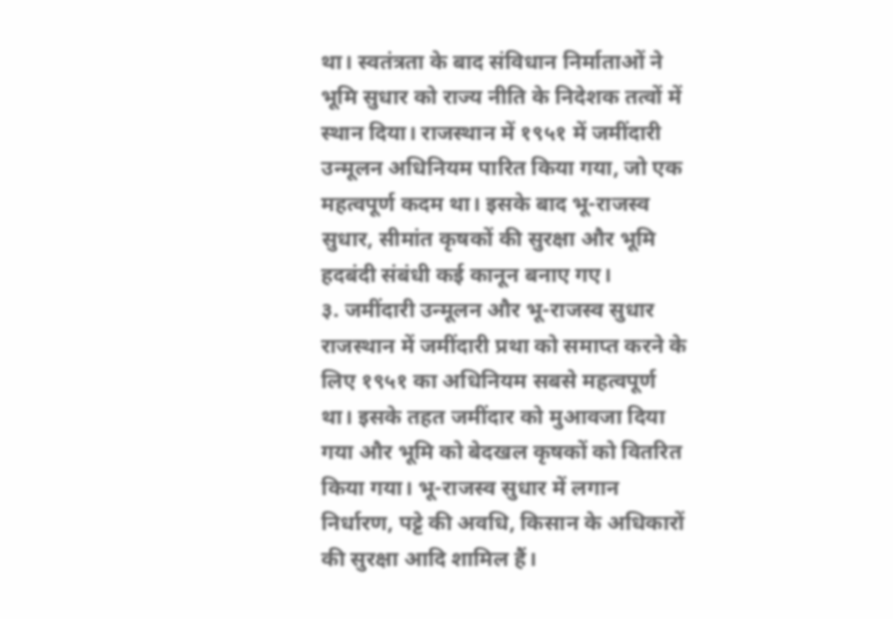था। स्वतंत्रता के बाद संविधान निर्माताओं ने भूमि सुधार को राज्य नीति के निदेशक तत्वों में स्थान दिया। राजस्थान में १९५१ में जमींदारी उन्मूलन अधिनियम पारित किया गया, जो एक महत्वपूर्ण कदम था। इसके बाद भू-राजस्व सुधार, सीमांत कृषकों की सुरक्षा और भूमि हदबंदी संबंधी कई कानून बनाए गए।
३. जमींदारी उन्मूलन और भू-राजस्व सुधार
राजस्थान में जमींदारी प्रथा को समाप्त करने के लिए १९५१ का अधिनियम सबसे महत्वपूर्ण था। इसके तहत जमींदार को मुआवजा दिया गया और भूमि को बेदखल कृषकों को वितरित किया गया। भू-राजस्व सुधार में लगान निर्धारण, पट्टे की अवधि, किसान के अधिकारों की सुरक्षा आदि शामिल हैं।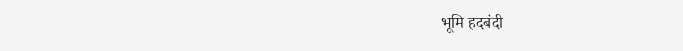भूमि हदबंदी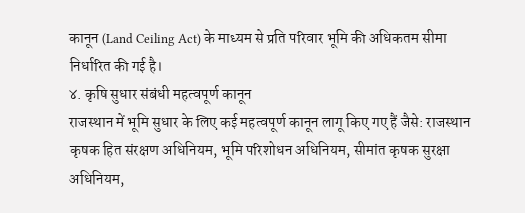कानून (Land Ceiling Act) के माध्यम से प्रति परिवार भूमि की अधिकतम सीमा निर्धारित की गई है।
४. कृषि सुधार संबंधी महत्वपूर्ण कानून
राजस्थान में भूमि सुधार के लिए कई महत्वपूर्ण कानून लागू किए गए हैं जैसे: राजस्थान कृषक हित संरक्षण अधिनियम, भूमि परिशोधन अधिनियम, सीमांत कृषक सुरक्षा अधिनियम,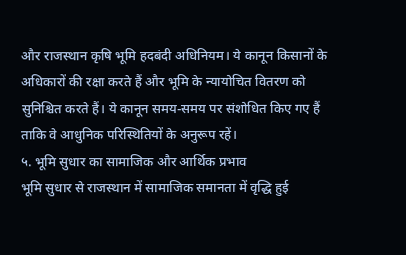और राजस्थान कृषि भूमि हदबंदी अधिनियम। ये कानून किसानों के अधिकारों की रक्षा करते हैं और भूमि के न्यायोचित वितरण को सुनिश्चित करते हैं। ये कानून समय-समय पर संशोधित किए गए हैं ताकि वे आधुनिक परिस्थितियों के अनुरूप रहें।
५. भूमि सुधार का सामाजिक और आर्थिक प्रभाव
भूमि सुधार से राजस्थान में सामाजिक समानता में वृद्धि हुई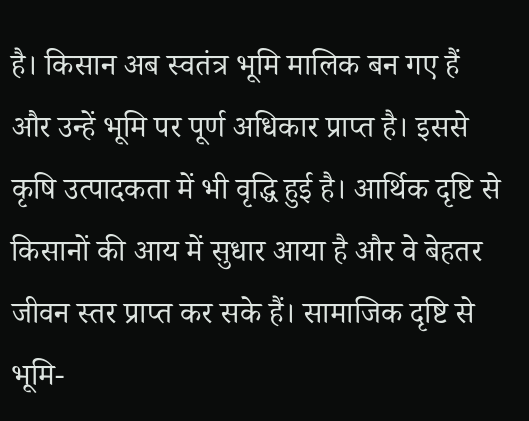है। किसान अब स्वतंत्र भूमि मालिक बन गए हैं और उन्हें भूमि पर पूर्ण अधिकार प्राप्त है। इससे कृषि उत्पादकता में भी वृद्धि हुई है। आर्थिक दृष्टि से किसानों की आय में सुधार आया है और वे बेहतर जीवन स्तर प्राप्त कर सके हैं। सामाजिक दृष्टि से भूमि-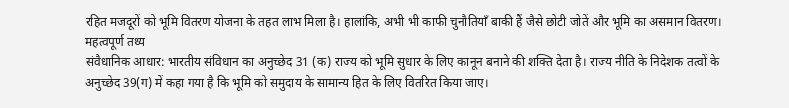रहित मजदूरों को भूमि वितरण योजना के तहत लाभ मिला है। हालांकि, अभी भी काफी चुनौतियाँ बाकी हैं जैसे छोटी जोतें और भूमि का असमान वितरण।
महत्वपूर्ण तथ्य
संवैधानिक आधार: भारतीय संविधान का अनुच्छेद 31 (क) राज्य को भूमि सुधार के लिए कानून बनाने की शक्ति देता है। राज्य नीति के निदेशक तत्वों के अनुच्छेद 39(ग) में कहा गया है कि भूमि को समुदाय के सामान्य हित के लिए वितरित किया जाए।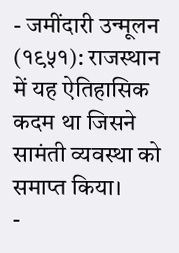- जमींदारी उन्मूलन (१९५१): राजस्थान में यह ऐतिहासिक कदम था जिसने सामंती व्यवस्था को समाप्त किया।
-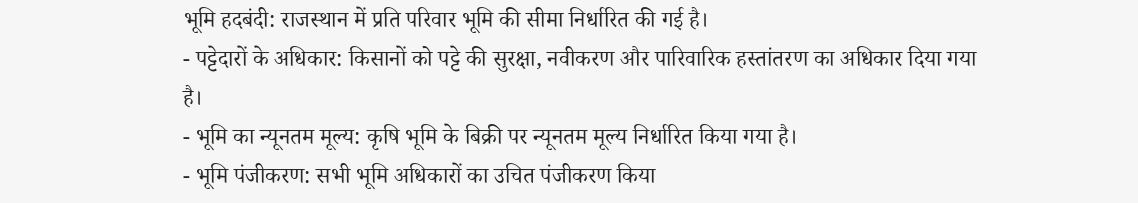भूमि हदबंदी: राजस्थान में प्रति परिवार भूमि की सीमा निर्धारित की गई है।
- पट्टेदारों के अधिकार: किसानों को पट्टे की सुरक्षा, नवीकरण और पारिवारिक हस्तांतरण का अधिकार दिया गया है।
- भूमि का न्यूनतम मूल्य: कृषि भूमि के बिक्री पर न्यूनतम मूल्य निर्धारित किया गया है।
- भूमि पंजीकरण: सभी भूमि अधिकारों का उचित पंजीकरण किया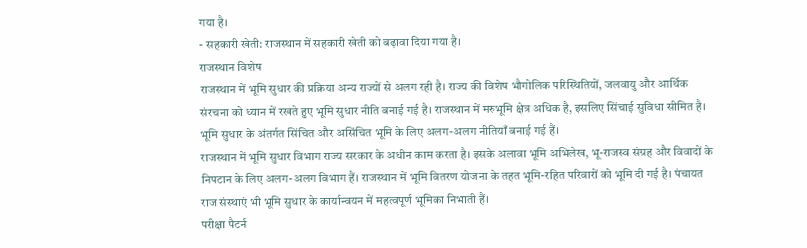गया है।
- सहकारी खेती: राजस्थान में सहकारी खेती को बढ़ावा दिया गया है।
राजस्थान विशेष
राजस्थान में भूमि सुधार की प्रक्रिया अन्य राज्यों से अलग रही है। राज्य की विशेष भौगोलिक परिस्थितियों, जलवायु और आर्थिक संरचना को ध्यान में रखते हुए भूमि सुधार नीति बनाई गई है। राजस्थान में मरुभूमि क्षेत्र अधिक है, इसलिए सिंचाई सुविधा सीमित है। भूमि सुधार के अंतर्गत सिंचित और असिंचित भूमि के लिए अलग-अलग नीतियाँ बनाई गई हैं।
राजस्थान में भूमि सुधार विभाग राज्य सरकार के अधीन काम करता है। इसके अलावा भूमि अभिलेख, भू-राजस्व संग्रह और विवादों के निपटान के लिए अलग-अलग विभाग हैं। राजस्थान में भूमि वितरण योजना के तहत भूमि-रहित परिवारों को भूमि दी गई है। पंचायत राज संस्थाएं भी भूमि सुधार के कार्यान्वयन में महत्वपूर्ण भूमिका निभाती हैं।
परीक्षा पैटर्न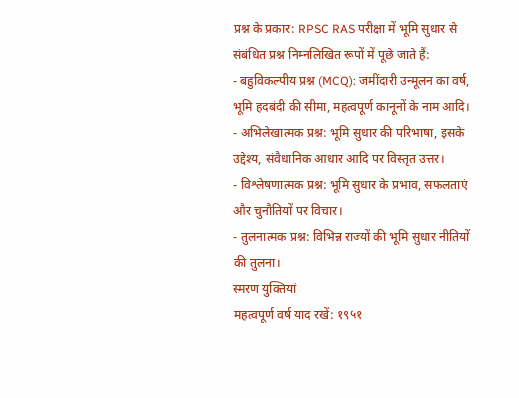प्रश्न के प्रकार: RPSC RAS परीक्षा में भूमि सुधार से संबंधित प्रश्न निम्नलिखित रूपों में पूछे जाते हैं:
- बहुविकल्पीय प्रश्न (MCQ): जमींदारी उन्मूलन का वर्ष, भूमि हदबंदी की सीमा, महत्वपूर्ण कानूनों के नाम आदि।
- अभिलेखात्मक प्रश्न: भूमि सुधार की परिभाषा, इसके उद्देश्य, संवैधानिक आधार आदि पर विस्तृत उत्तर।
- विश्लेषणात्मक प्रश्न: भूमि सुधार के प्रभाव, सफलताएं और चुनौतियों पर विचार।
- तुलनात्मक प्रश्न: विभिन्न राज्यों की भूमि सुधार नीतियों की तुलना।
स्मरण युक्तियां
महत्वपूर्ण वर्ष याद रखें: १९५१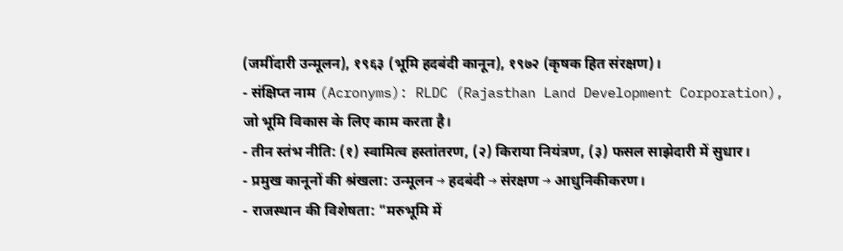(जमींदारी उन्मूलन), १९६३ (भूमि हदबंदी कानून), १९७२ (कृषक हित संरक्षण)।
- संक्षिप्त नाम (Acronyms): RLDC (Rajasthan Land Development Corporation), जो भूमि विकास के लिए काम करता है।
- तीन स्तंभ नीति: (१) स्वामित्व हस्तांतरण, (२) किराया नियंत्रण, (३) फसल साझेदारी में सुधार।
- प्रमुख कानूनों की श्रंखला: उन्मूलन → हदबंदी → संरक्षण → आधुनिकीकरण।
- राजस्थान की विशेषता: "मरुभूमि में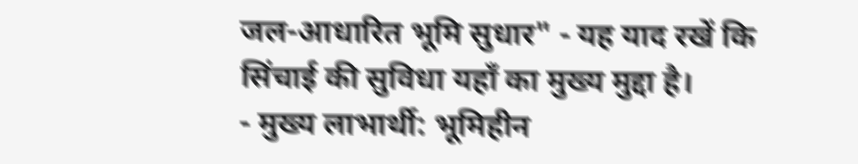जल-आधारित भूमि सुधार" - यह याद रखें कि सिंचाई की सुविधा यहाँ का मुख्य मुद्दा है।
- मुख्य लाभार्थी: भूमिहीन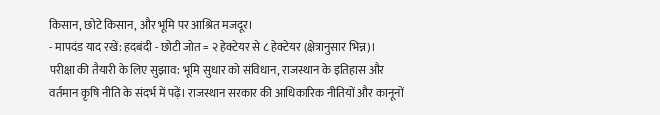किसान, छोटे किसान, और भूमि पर आश्रित मजदूर।
- मापदंड याद रखें: हदबंदी - छोटी जोत = २ हेक्टेयर से ८ हेक्टेयर (क्षेत्रानुसार भिन्न)।
परीक्षा की तैयारी के लिए सुझाव: भूमि सुधार को संविधान, राजस्थान के इतिहास और वर्तमान कृषि नीति के संदर्भ में पढ़ें। राजस्थान सरकार की आधिकारिक नीतियों और कानूनों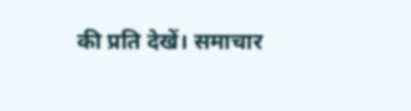की प्रति देखें। समाचार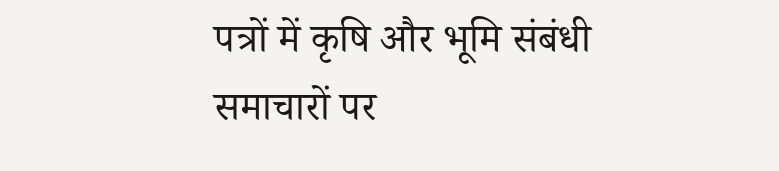पत्रों में कृषि और भूमि संबंधी समाचारों पर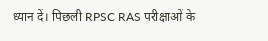ध्यान दें। पिछली RPSC RAS परीक्षाओं के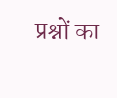प्रश्नों का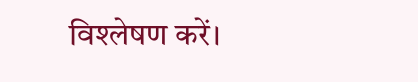विश्लेषण करें।